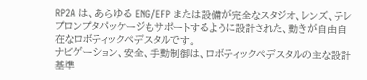RP2A は、あらゆる ENG/EFP または設備が完全なスタジオ、レンズ、テレプロンプタパッケージもサポートするように設計された、動きが自由自在なロボティックペデスタルです。
ナビゲーション、安全、手動制御は、ロボティックペデスタルの主な設計基準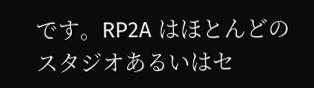です。RP2A はほとんどのスタジオあるいはセ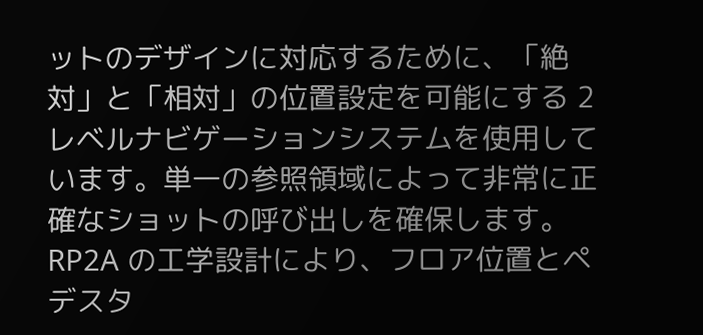ットのデザインに対応するために、「絶対」と「相対」の位置設定を可能にする 2 レベルナビゲーションシステムを使用しています。単一の参照領域によって非常に正確なショットの呼び出しを確保します。
RP2A の工学設計により、フロア位置とペデスタ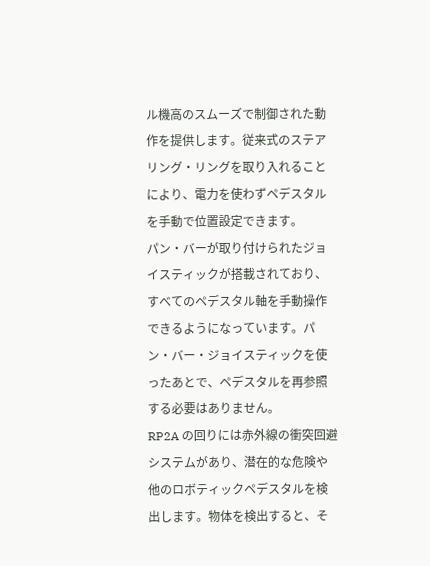ル機高のスムーズで制御された動作を提供します。従来式のステアリング・リングを取り入れることにより、電力を使わずペデスタルを手動で位置設定できます。
パン・バーが取り付けられたジョイスティックが搭載されており、すべてのペデスタル軸を手動操作できるようになっています。パン・バー・ジョイスティックを使ったあとで、ペデスタルを再参照する必要はありません。
RP2A の回りには赤外線の衝突回避システムがあり、潜在的な危険や他のロボティックペデスタルを検出します。物体を検出すると、そ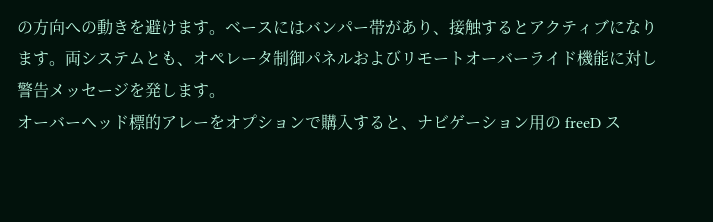の方向への動きを避けます。ベースにはバンパー帯があり、接触するとアクティブになります。両システムとも、オペレータ制御パネルおよびリモートオーバーライド機能に対し警告メッセージを発します。
オーバーヘッド標的アレーをオプションで購入すると、ナビゲーション用の freeD ス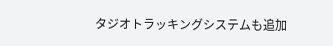タジオトラッキングシステムも追加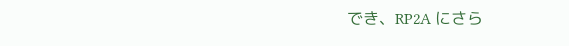でき、RP2A にさら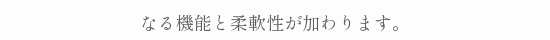なる機能と柔軟性が加わります。